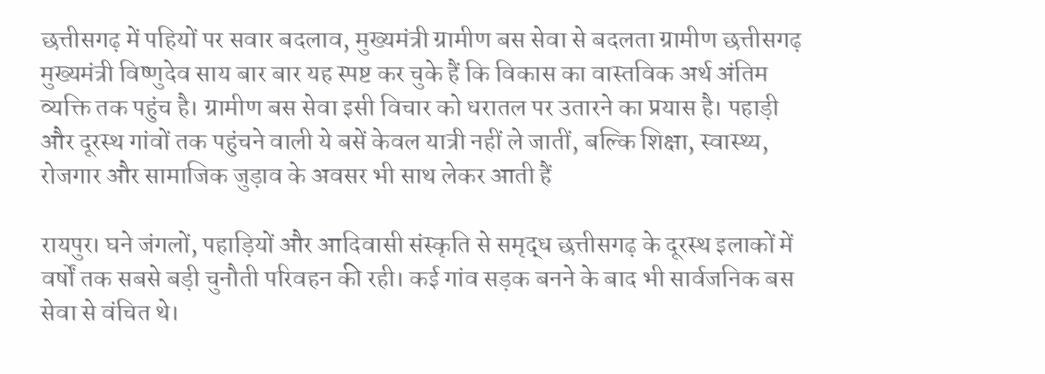छत्तीसगढ़ में पहियों पर सवार बदलाव, मुख्यमंत्री ग्रामीण बस सेवा से बदलता ग्रामीण छत्तीसगढ़
मुख्यमंत्री विष्णुदेव साय बार बार यह स्पष्ट कर चुके हैं कि विकास का वास्तविक अर्थ अंतिम व्यक्ति तक पहुंच है। ग्रामीण बस सेवा इसी विचार को धरातल पर उतारने का प्रयास है। पहाड़ी और दूरस्थ गांवों तक पहुंचने वाली ये बसें केवल यात्री नहीं ले जातीं, बल्कि शिक्षा, स्वास्थ्य, रोजगार और सामाजिक जुड़ाव के अवसर भी साथ लेकर आती हैं

रायपुर। घने जंगलों, पहाड़ियों और आदिवासी संस्कृति से समृद्ध छत्तीसगढ़ के दूरस्थ इलाकों में वर्षों तक सबसे बड़ी चुनौती परिवहन की रही। कई गांव सड़क बनने के बाद भी सार्वजनिक बस सेवा से वंचित थे।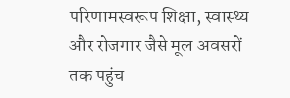परिणामस्वरूप शिक्षा, स्वास्थ्य और रोजगार जैसे मूल अवसरों तक पहुंच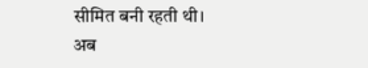सीमित बनी रहती थी। अब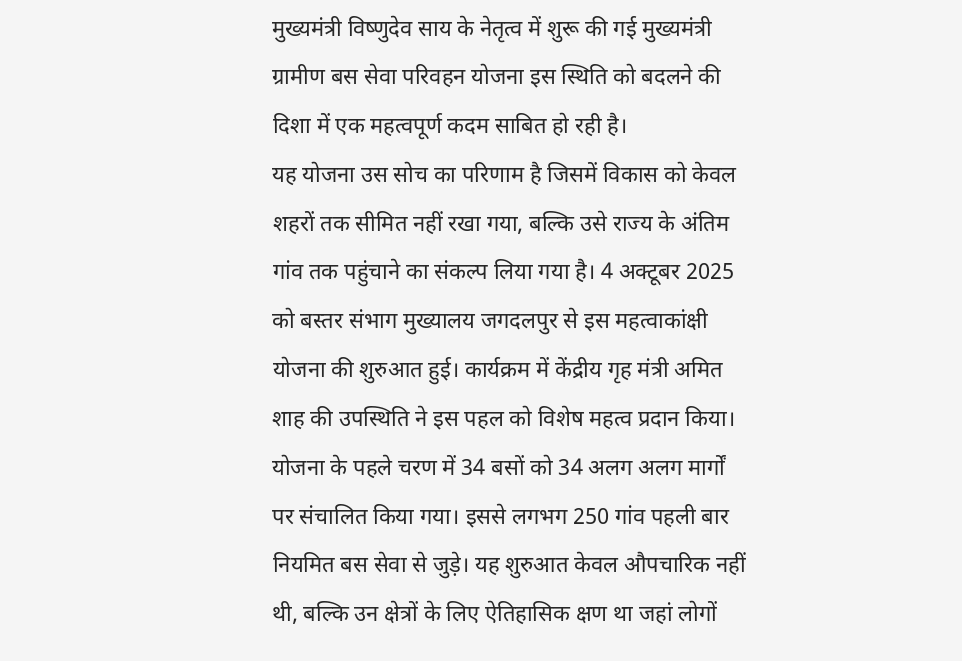मुख्यमंत्री विष्णुदेव साय के नेतृत्व में शुरू की गई मुख्यमंत्री ग्रामीण बस सेवा परिवहन योजना इस स्थिति को बदलने की दिशा में एक महत्वपूर्ण कदम साबित हो रही है।
यह योजना उस सोच का परिणाम है जिसमें विकास को केवल शहरों तक सीमित नहीं रखा गया, बल्कि उसे राज्य के अंतिम गांव तक पहुंचाने का संकल्प लिया गया है। 4 अक्टूबर 2025 को बस्तर संभाग मुख्यालय जगदलपुर से इस महत्वाकांक्षी योजना की शुरुआत हुई। कार्यक्रम में केंद्रीय गृह मंत्री अमित शाह की उपस्थिति ने इस पहल को विशेष महत्व प्रदान किया। योजना के पहले चरण में 34 बसों को 34 अलग अलग मार्गों पर संचालित किया गया। इससे लगभग 250 गांव पहली बार नियमित बस सेवा से जुड़े। यह शुरुआत केवल औपचारिक नहीं थी, बल्कि उन क्षेत्रों के लिए ऐतिहासिक क्षण था जहां लोगों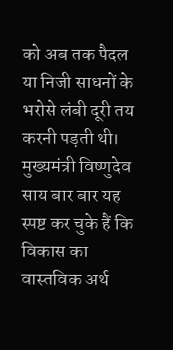को अब तक पैदल या निजी साधनों के भरोसे लंबी दूरी तय करनी पड़ती थी।
मुख्यमंत्री विष्णुदेव साय बार बार यह स्पष्ट कर चुके हैं कि विकास का वास्तविक अर्थ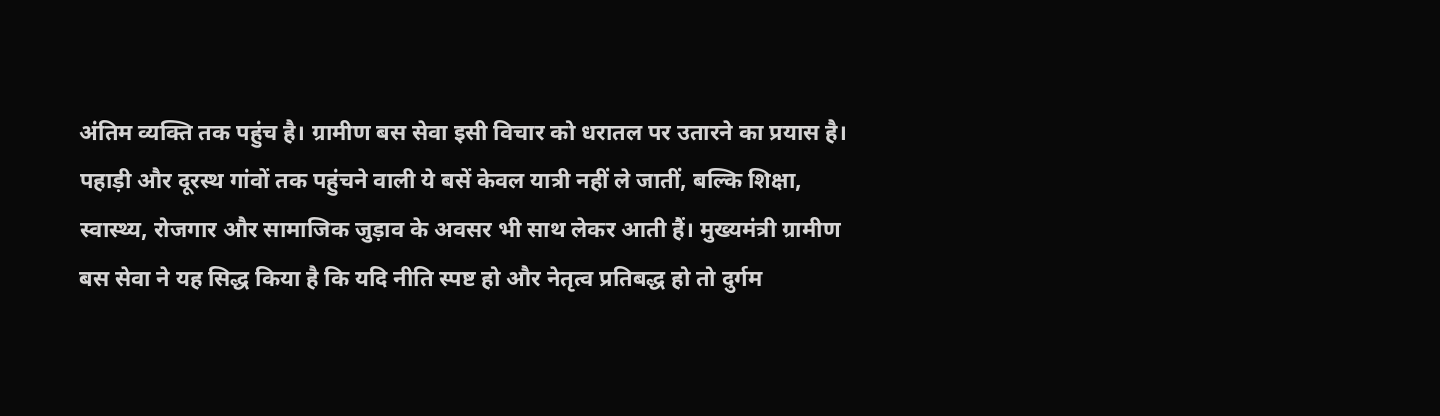अंतिम व्यक्ति तक पहुंच है। ग्रामीण बस सेवा इसी विचार को धरातल पर उतारने का प्रयास है। पहाड़ी और दूरस्थ गांवों तक पहुंचने वाली ये बसें केवल यात्री नहीं ले जातीं, बल्कि शिक्षा, स्वास्थ्य, रोजगार और सामाजिक जुड़ाव के अवसर भी साथ लेकर आती हैं। मुख्यमंत्री ग्रामीण बस सेवा ने यह सिद्ध किया है कि यदि नीति स्पष्ट हो और नेतृत्व प्रतिबद्ध हो तो दुर्गम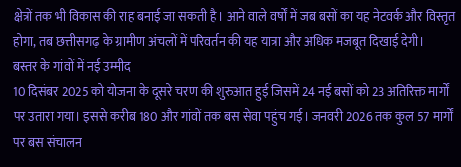क्षेत्रों तक भी विकास की राह बनाई जा सकती है। आने वाले वर्षों में जब बसों का यह नेटवर्क और विस्तृत होगा, तब छत्तीसगढ़ के ग्रामीण अंचलों में परिवर्तन की यह यात्रा और अधिक मजबूत दिखाई देगी।
बस्तर के गांवों में नई उम्मीद
10 दिसंबर 2025 को योजना के दूसरे चरण की शुरुआत हुई जिसमें 24 नई बसों को 23 अतिरिक्त मार्गों पर उतारा गया। इससे करीब 180 और गांवों तक बस सेवा पहुंच गई। जनवरी 2026 तक कुल 57 मार्गों पर बस संचालन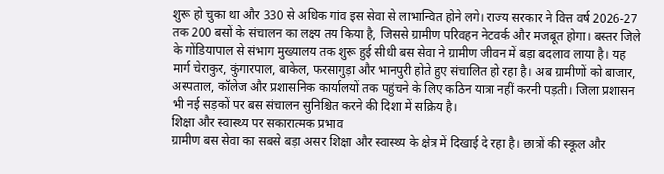शुरू हो चुका था और 330 से अधिक गांव इस सेवा से लाभान्वित होने लगे। राज्य सरकार ने वित्त वर्ष 2026-27 तक 200 बसों के संचालन का लक्ष्य तय किया है, जिससे ग्रामीण परिवहन नेटवर्क और मजबूत होगा। बस्तर जिले के गोंडियापाल से संभाग मुख्यालय तक शुरू हुई सीधी बस सेवा ने ग्रामीण जीवन में बड़ा बदलाव लाया है। यह मार्ग चेराकुर, कुंगारपाल, बाकेल, फरसागुड़ा और भानपुरी होते हुए संचालित हो रहा है। अब ग्रामीणों को बाजार, अस्पताल, कॉलेज और प्रशासनिक कार्यालयों तक पहुंचने के लिए कठिन यात्रा नहीं करनी पड़ती। जिला प्रशासन भी नई सड़कों पर बस संचालन सुनिश्चित करने की दिशा में सक्रिय है।
शिक्षा और स्वास्थ्य पर सकारात्मक प्रभाव
ग्रामीण बस सेवा का सबसे बड़ा असर शिक्षा और स्वास्थ्य के क्षेत्र में दिखाई दे रहा है। छात्रों की स्कूल और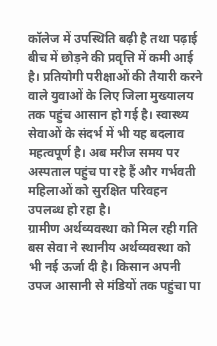कॉलेज में उपस्थिति बढ़ी है तथा पढ़ाई बीच में छोड़ने की प्रवृत्ति में कमी आई है। प्रतियोगी परीक्षाओं की तैयारी करने वाले युवाओं के लिए जिला मुख्यालय तक पहुंच आसान हो गई है। स्वास्थ्य सेवाओं के संदर्भ में भी यह बदलाव महत्वपूर्ण है। अब मरीज समय पर अस्पताल पहुंच पा रहे हैं और गर्भवती महिलाओं को सुरक्षित परिवहन उपलब्ध हो रहा है।
ग्रामीण अर्थव्यवस्था को मिल रही गति
बस सेवा ने स्थानीय अर्थव्यवस्था को भी नई ऊर्जा दी है। किसान अपनी उपज आसानी से मंडियों तक पहुंचा पा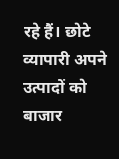रहे हैं। छोटे व्यापारी अपने उत्पादों को बाजार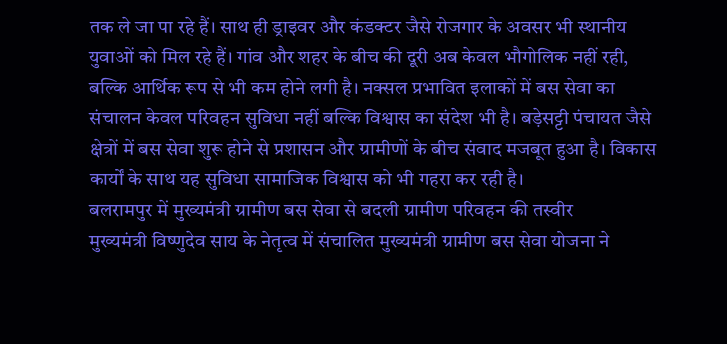तक ले जा पा रहे हैं। साथ ही ड्राइवर और कंडक्टर जैसे रोजगार के अवसर भी स्थानीय युवाओं को मिल रहे हैं। गांव और शहर के बीच की दूरी अब केवल भौगोलिक नहीं रही, बल्कि आर्थिक रूप से भी कम होने लगी है। नक्सल प्रभावित इलाकों में बस सेवा का संचालन केवल परिवहन सुविधा नहीं बल्कि विश्वास का संदेश भी है। बड़ेसट्टी पंचायत जैसे क्षेत्रों में बस सेवा शुरू होने से प्रशासन और ग्रामीणों के बीच संवाद मजबूत हुआ है। विकास कार्यों के साथ यह सुविधा सामाजिक विश्वास को भी गहरा कर रही है।
बलरामपुर में मुख्यमंत्री ग्रामीण बस सेवा से बदली ग्रामीण परिवहन की तस्वीर
मुख्यमंत्री विष्णुदेव साय के नेतृत्व में संचालित मुख्यमंत्री ग्रामीण बस सेवा योजना ने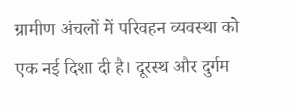ग्रामीण अंचलों में परिवहन व्यवस्था को एक नई दिशा दी है। दूरस्थ और दुर्गम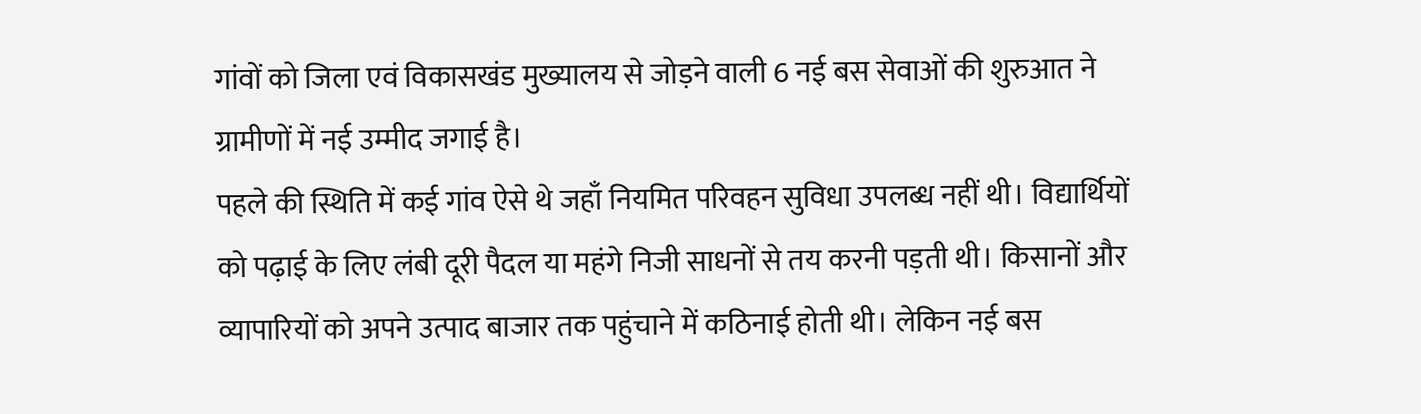गांवों को जिला एवं विकासखंड मुख्यालय से जोड़ने वाली 6 नई बस सेवाओं की शुरुआत ने ग्रामीणों में नई उम्मीद जगाई है।
पहले की स्थिति में कई गांव ऐसे थे जहाँ नियमित परिवहन सुविधा उपलब्ध नहीं थी। विद्यार्थियों को पढ़ाई के लिए लंबी दूरी पैदल या महंगे निजी साधनों से तय करनी पड़ती थी। किसानों और व्यापारियों को अपने उत्पाद बाजार तक पहुंचाने में कठिनाई होती थी। लेकिन नई बस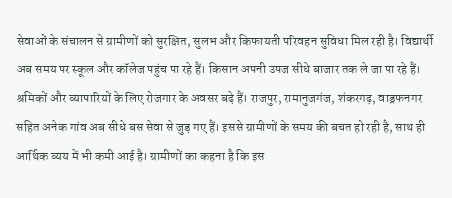सेवाओं के संचालन से ग्रामीणों को सुरक्षित, सुलभ और किफायती परिवहन सुविधा मिल रही है। विद्यार्थी अब समय पर स्कूल और कॉलेज पहुंच पा रहे हैं। किसान अपनी उपज सीधे बाजार तक ले जा पा रहे हैं। श्रमिकों और व्यापारियों के लिए रोजगार के अवसर बढ़े हैं। राजपुर, रामानुजगंज, शंकरगढ़, वाड्रफनगर सहित अनेक गांव अब सीधे बस सेवा से जुड़ गए हैं। इससे ग्रामीणों के समय की बचत हो रही है, साथ ही आर्थिक व्यय में भी कमी आई है। ग्रामीणों का कहना है कि इस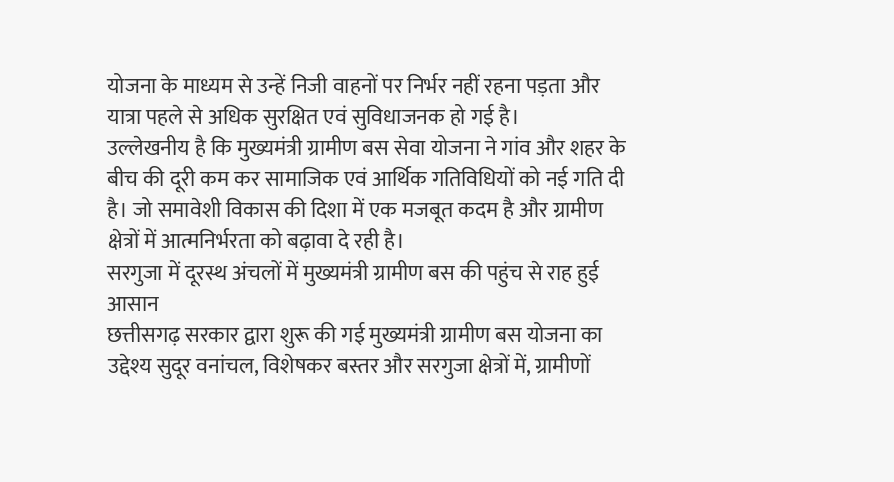योजना के माध्यम से उन्हें निजी वाहनों पर निर्भर नहीं रहना पड़ता और यात्रा पहले से अधिक सुरक्षित एवं सुविधाजनक हो गई है।
उल्लेखनीय है कि मुख्यमंत्री ग्रामीण बस सेवा योजना ने गांव और शहर के बीच की दूरी कम कर सामाजिक एवं आर्थिक गतिविधियों को नई गति दी है। जो समावेशी विकास की दिशा में एक मजबूत कदम है और ग्रामीण क्षेत्रों में आत्मनिर्भरता को बढ़ावा दे रही है।
सरगुजा में दूरस्थ अंचलों में मुख्यमंत्री ग्रामीण बस की पहुंच से राह हुई आसान
छत्तीसगढ़ सरकार द्वारा शुरू की गई मुख्यमंत्री ग्रामीण बस योजना का उद्देश्य सुदूर वनांचल, विशेषकर बस्तर और सरगुजा क्षेत्रों में, ग्रामीणों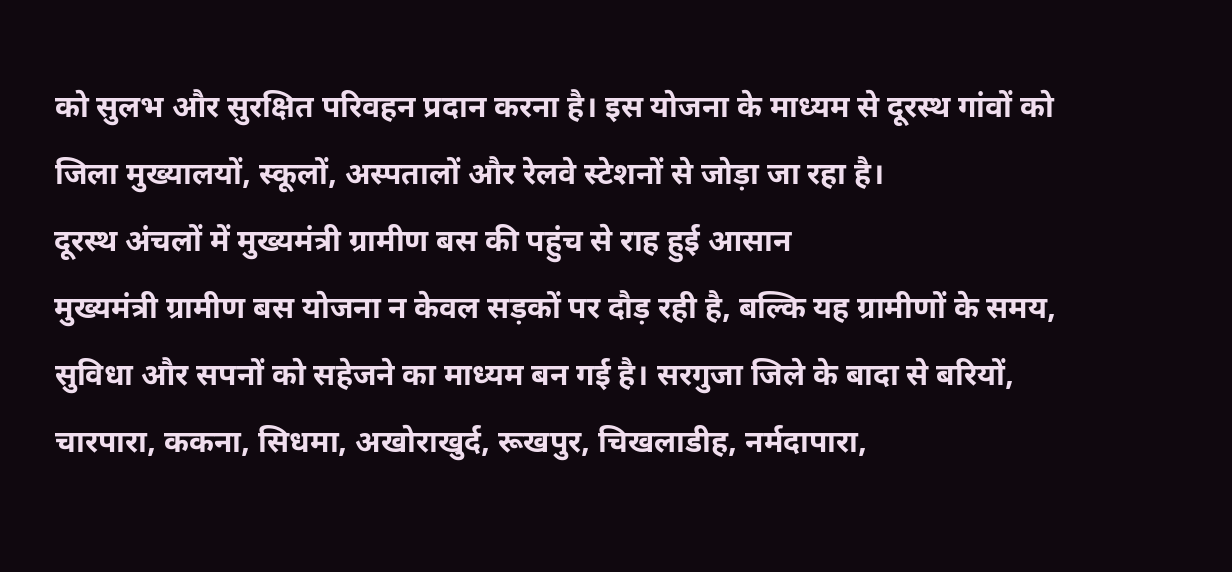को सुलभ और सुरक्षित परिवहन प्रदान करना है। इस योजना के माध्यम से दूरस्थ गांवों को जिला मुख्यालयों, स्कूलों, अस्पतालों और रेलवे स्टेशनों से जोड़ा जा रहा है।
दूरस्थ अंचलों में मुख्यमंत्री ग्रामीण बस की पहुंच से राह हुई आसान
मुख्यमंत्री ग्रामीण बस योजना न केवल सड़कों पर दौड़ रही है, बल्कि यह ग्रामीणों के समय, सुविधा और सपनों को सहेजने का माध्यम बन गई है। सरगुजा जिले के बादा से बरियों, चारपारा, ककना, सिधमा, अखोराखुर्द, रूखपुर, चिखलाडीह, नर्मदापारा,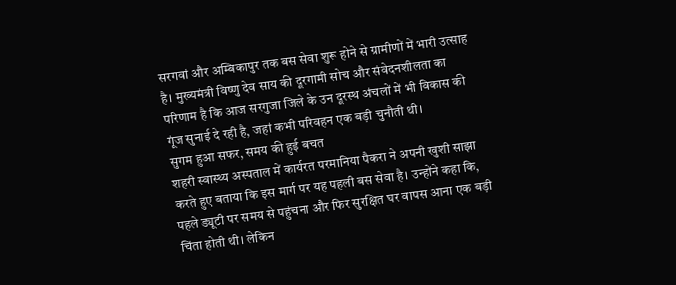सरगवां और अम्बिकापुर तक बस सेवा शुरू होने से ग्रामीणों में भारी उत्साह है। मुख्यमंत्री विष्णु देव साय की दूरगामी सोच और संवेदनशीलता का परिणाम है कि आज सरगुजा जिले के उन दूरस्थ अंचलों में भी विकास की गूंज सुनाई दे रही है, जहां कभी परिवहन एक बड़ी चुनौती थी।
सुगम हुआ सफर, समय की हुई बचत
शहरी स्वास्थ्य अस्पताल में कार्यरत परमानिया पैकरा ने अपनी खुशी साझा करते हुए बताया कि इस मार्ग पर यह पहली बस सेवा है। उन्होंने कहा कि, पहले ड्यूटी पर समय से पहुंचना और फिर सुरक्षित घर वापस आना एक बड़ी चिंता होती थी। लेकिन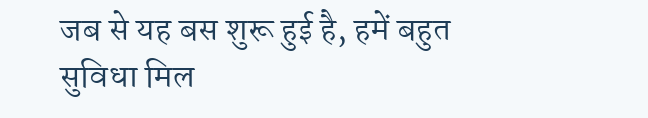जब से यह बस शुरू हुई है, हमें बहुत सुविधा मिल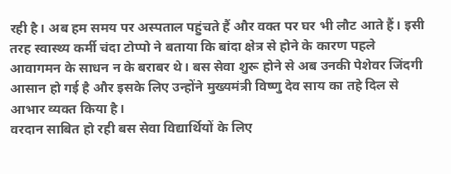रही है। अब हम समय पर अस्पताल पहुंचते हैं और वक्त पर घर भी लौट आते हैं। इसी तरह स्वास्थ्य कर्मी चंदा टोप्पो ने बताया कि बांदा क्षेत्र से होने के कारण पहले आवागमन के साधन न के बराबर थे। बस सेवा शुरू होने से अब उनकी पेशेवर जिंदगी आसान हो गई है और इसके लिए उन्होंने मुख्यमंत्री विष्णु देव साय का तहे दिल से आभार व्यक्त किया है।
वरदान साबित हो रही बस सेवा विद्यार्थियों के लिए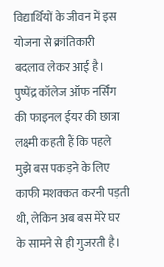विद्यार्थियों के जीवन में इस योजना से क्रांतिकारी बदलाव लेकर आई है। पुष्पेंद्र कॉलेज ऑफ नर्सिंग की फाइनल ईयर की छात्रा लक्ष्मी कहती हैं कि पहले मुझे बस पकड़ने के लिए काफी मशक्कत करनी पड़ती थी, लेकिन अब बस मेरे घर के सामने से ही गुजरती है।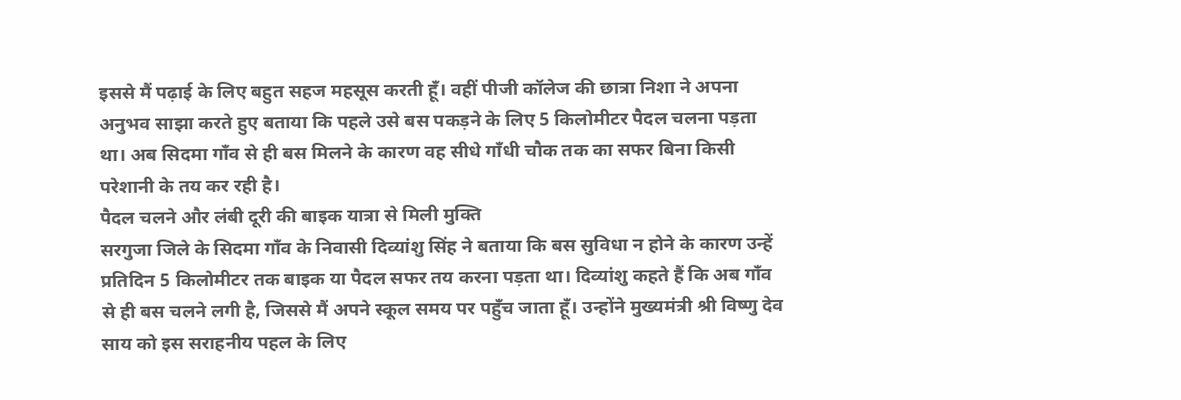इससे मैं पढ़ाई के लिए बहुत सहज महसूस करती हूँ। वहीं पीजी कॉलेज की छात्रा निशा ने अपना अनुभव साझा करते हुए बताया कि पहले उसे बस पकड़ने के लिए 5 किलोमीटर पैदल चलना पड़ता था। अब सिदमा गाँव से ही बस मिलने के कारण वह सीधे गाँधी चौक तक का सफर बिना किसी परेशानी के तय कर रही है।
पैदल चलने और लंबी दूरी की बाइक यात्रा से मिली मुक्ति
सरगुजा जिले के सिदमा गाँव के निवासी दिव्यांशु सिंह ने बताया कि बस सुविधा न होने के कारण उन्हें प्रतिदिन 5 किलोमीटर तक बाइक या पैदल सफर तय करना पड़ता था। दिव्यांशु कहते हैं कि अब गाँव से ही बस चलने लगी है, जिससे मैं अपने स्कूल समय पर पहुँच जाता हूँ। उन्होंने मुख्यमंत्री श्री विष्णु देव साय को इस सराहनीय पहल के लिए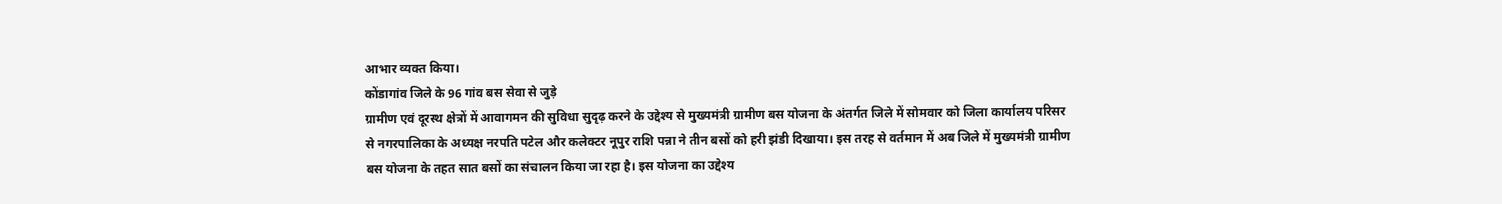आभार व्यक्त किया।
कोंडागांव जिले के 96 गांव बस सेवा से जुड़े
ग्रामीण एवं दूरस्थ क्षेत्रों में आवागमन की सुविधा सुदृढ़ करने के उद्देश्य से मुख्यमंत्री ग्रामीण बस योजना के अंतर्गत जिले में सोमवार को जिला कार्यालय परिसर से नगरपालिका के अध्यक्ष नरपति पटेल और कलेक्टर नूपुर राशि पन्ना ने तीन बसों को हरी झंडी दिखाया। इस तरह से वर्तमान में अब जिले में मुख्यमंत्री ग्रामीण बस योजना के तहत सात बसों का संचालन किया जा रहा है। इस योजना का उद्देश्य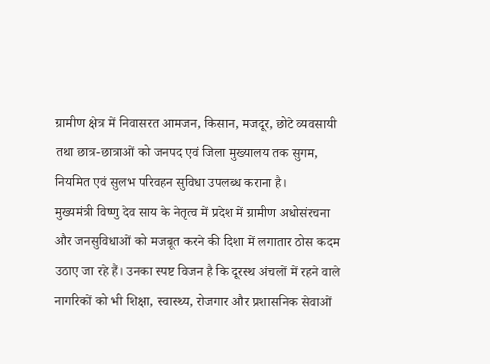ग्रामीण क्षेत्र में निवासरत आमजन, किसान, मजदूर, छोटे व्यवसायी तथा छात्र-छात्राओं को जनपद एवं जिला मुख्यालय तक सुगम, नियमित एवं सुलभ परिवहन सुविधा उपलब्ध कराना है।
मुख्यमंत्री विष्णु देव साय के नेतृत्व में प्रदेश में ग्रामीण अधोसंरचना और जनसुविधाओं को मजबूत करने की दिशा में लगातार ठोस कदम उठाए जा रहे हैं। उनका स्पष्ट विजन है कि दूरस्थ अंचलों में रहने वाले नागरिकों को भी शिक्षा, स्वास्थ्य, रोजगार और प्रशासनिक सेवाओं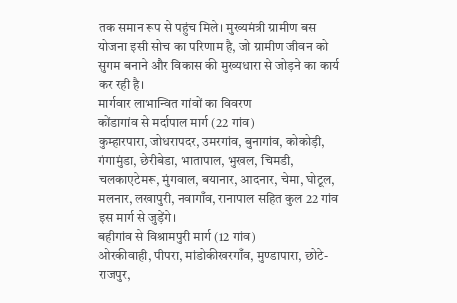तक समान रूप से पहुंच मिले। मुख्यमंत्री ग्रामीण बस योजना इसी सोच का परिणाम है, जो ग्रामीण जीवन को सुगम बनाने और विकास की मुख्यधारा से जोड़ने का कार्य कर रही है।
मार्गवार लाभान्वित गांवों का विवरण
कोंडागांव से मर्दापाल मार्ग (22 गांव)
कुम्हारपारा, जोधरापदर, उमरगांव, बुनागांव, कोकोड़ी, गंगामुंडा, छेरीबेडा, भातापाल, भुखल, चिमडी, चलकाएटेमरू, मुंगवाल, बयानार, आदनार, चेमा, घोटूल, मलनार, लखापुरी, नवागाँव, रानापाल सहित कुल 22 गांव इस मार्ग से जुड़ेंगे।
बहीगांव से विश्रामपुरी मार्ग (12 गांव)
ओरकीवाही, पीपरा, मांडोकीखरगाँव, मुण्डापारा, छोटे-राजपुर,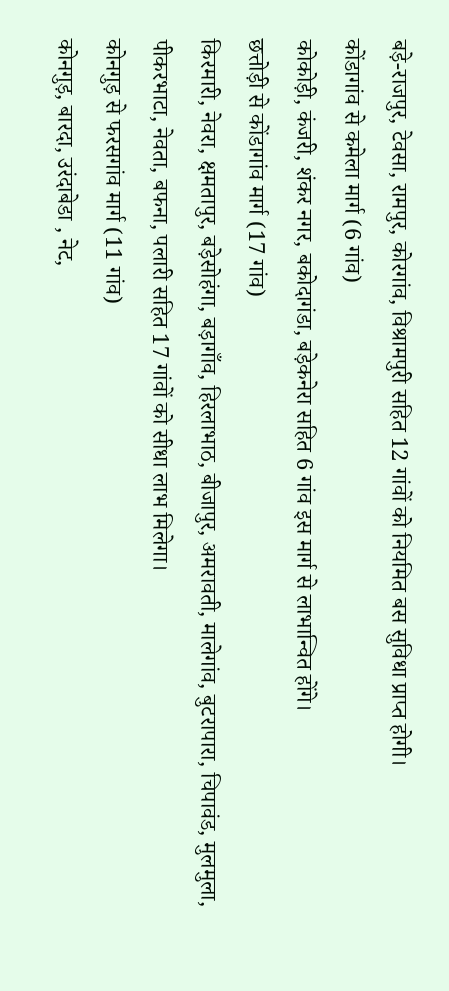बड़े-राजपुर, टेवसा, रामपुर, कोरगांव, विश्रामपुरी सहित 12 गांवों को नियमित बस सुविधा प्राप्त होगी।
कोंडागांव से कमेला मार्ग (6 गांव)
कोकोड़ी, कंजरी, शंकर नगर, बकोदागंडा, बड़ेकनेरा सहित 6 गांव इस मार्ग से लाभान्वित होंगे।
छत्तोड़ी से कोंडागांव मार्ग (17 गांव)
किरमारी, नेवरा, क्षमतापुर, बड़ेसोहंगा, बड़ागाँव, हिरलाभाठ, बीजापुर, अमरावती, मालेगांव, बुटरापारा, चिपावंड, मुलमुला, पीकरभाटा, नेवता, बफना, पलारी सहित 17 गांवों को सीधा लाभ मिलेगा।
कोनगुड़ से फरसगांव मार्ग (11 गांव)
कोनगुड़, बारदा, उरंदाबेडा , नेट,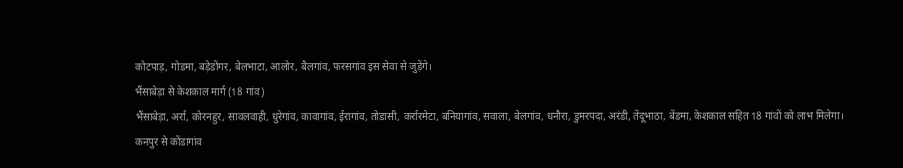कोटपाड़, गोडमा, बड़ेडोंगर, बेलभाटा, आलोर, बैलगांव, फरसगांव इस सेवा से जुड़ेंगे।
भैंसाबेड़ा से केशकाल मार्ग (18 गांव)
भैंसाबेड़ा, अर्रा, कोरनहुर, सावलवाही, धुरेगांव, कावागांव, ईरागांव, तोडासी, कर्रारमेटा, बनियागांव, सवाला, बेलगांव, धनौरा, डुमरपदा, अरंडी, तेंदूभाठा, बेंडमा, केशकाल सहित 18 गांवों को लाभ मिलेगा।
कनपुर से कोंडागांव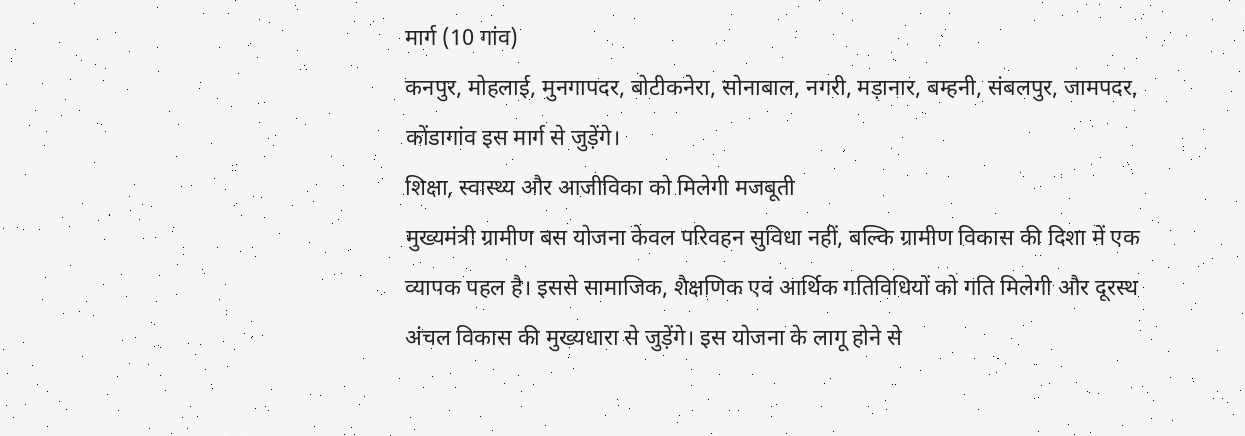मार्ग (10 गांव)
कनपुर, मोहलाई, मुनगापदर, बोटीकनेरा, सोनाबाल, नगरी, मड़ानार, बम्हनी, संबलपुर, जामपदर, कोंडागांव इस मार्ग से जुड़ेंगे।
शिक्षा, स्वास्थ्य और आजीविका को मिलेगी मजबूती
मुख्यमंत्री ग्रामीण बस योजना केवल परिवहन सुविधा नहीं, बल्कि ग्रामीण विकास की दिशा में एक व्यापक पहल है। इससे सामाजिक, शैक्षणिक एवं आर्थिक गतिविधियों को गति मिलेगी और दूरस्थ अंचल विकास की मुख्यधारा से जुड़ेंगे। इस योजना के लागू होने से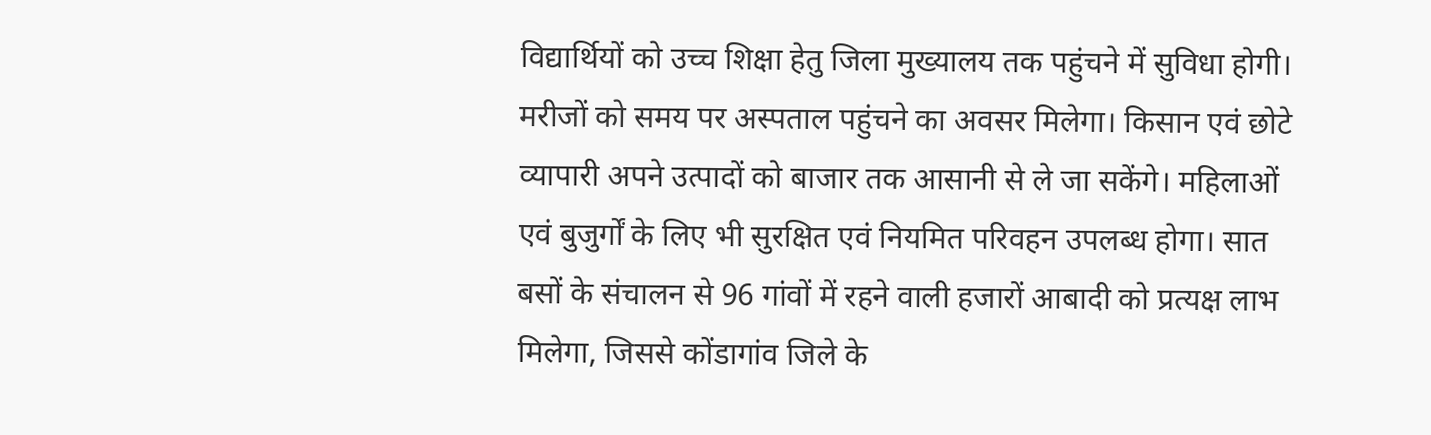विद्यार्थियों को उच्च शिक्षा हेतु जिला मुख्यालय तक पहुंचने में सुविधा होगी। मरीजों को समय पर अस्पताल पहुंचने का अवसर मिलेगा। किसान एवं छोटे व्यापारी अपने उत्पादों को बाजार तक आसानी से ले जा सकेंगे। महिलाओं एवं बुजुर्गों के लिए भी सुरक्षित एवं नियमित परिवहन उपलब्ध होगा। सात बसों के संचालन से 96 गांवों में रहने वाली हजारों आबादी को प्रत्यक्ष लाभ मिलेगा, जिससे कोंडागांव जिले के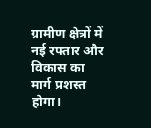ग्रामीण क्षेत्रों में नई रफ्तार और विकास का मार्ग प्रशस्त होगा।